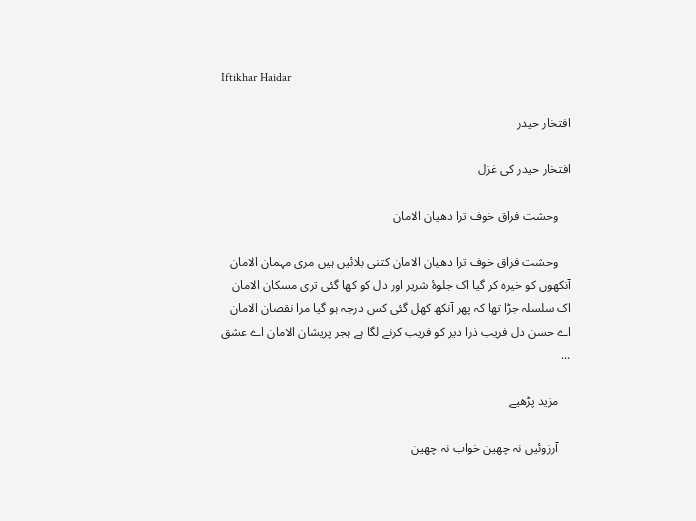Iftikhar Haidar

افتخار حیدر

افتخار حیدر کی غزل

    وحشت فراق خوف ترا دھیان الامان

    وحشت فراق خوف ترا دھیان الامان کتنی بلائیں ہیں مری مہمان الامان آنکھوں کو خیرہ کر گیا اک جلوۂ شریر اور دل کو کھا گئی تری مسکان الامان اک سلسلہ جڑا تھا کہ پھر آنکھ کھل گئی کس درجہ ہو گیا مرا نقصان الامان اے حسن دل فریب ذرا دیر کو فریب کرنے لگا ہے ہجر پریشان الامان اے عشق ...

    مزید پڑھیے

    آرزوئیں نہ چھین خواب نہ چھین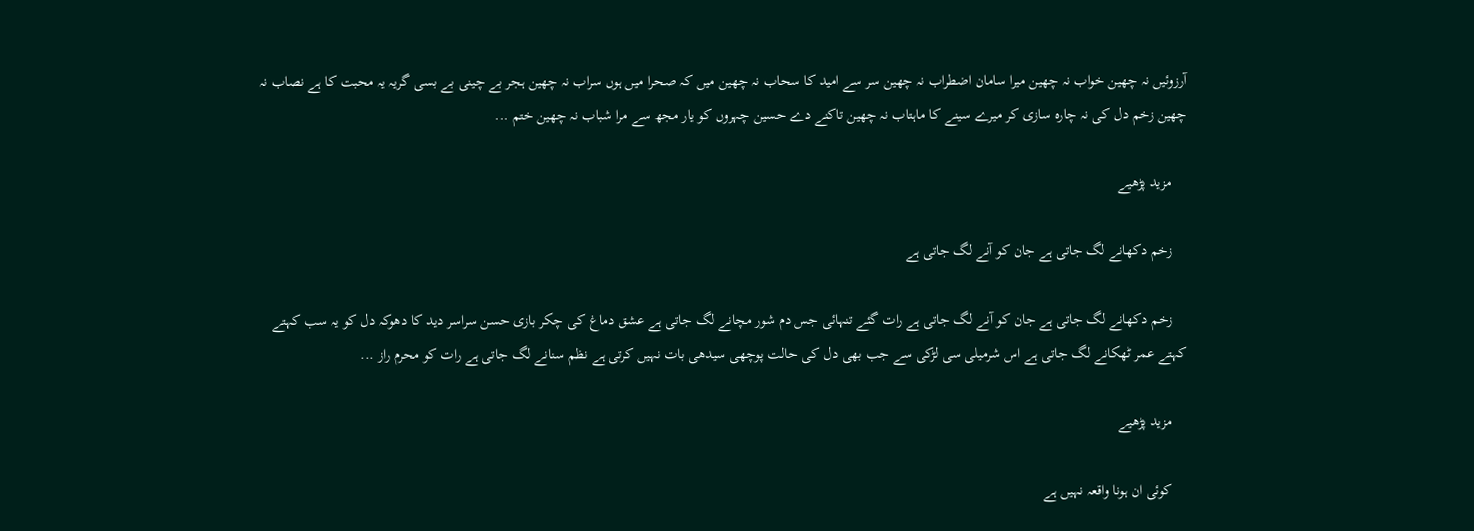آرزوئیں نہ چھین خواب نہ چھین میرا سامان اضطراب نہ چھین سر سے امید کا سحاب نہ چھین میں کہ صحرا میں ہوں سراب نہ چھین ہجر بے چینی بے بسی گریہ یہ محبت کا ہے نصاب نہ چھین زخم دل کی نہ چارہ سازی کر میرے سینے کا ماہتاب نہ چھین تاکنے دے حسین چہروں کو یار مجھ سے مرا شباب نہ چھین ختم ...

    مزید پڑھیے

    زخم دکھانے لگ جاتی ہے جان کو آنے لگ جاتی ہے

    زخم دکھانے لگ جاتی ہے جان کو آنے لگ جاتی ہے رات گئے تنہائی جس دم شور مچانے لگ جاتی ہے عشق دماغ کی چکر بازی حسن سراسر دید کا دھوکہ دل کو یہ سب کہتے کہتے عمر ٹھکانے لگ جاتی ہے اس شرمیلی سی لڑکی سے جب بھی دل کی حالت پوچھی سیدھی بات نہیں کرتی ہے نظم سنانے لگ جاتی ہے رات کو محرم راز ...

    مزید پڑھیے

    کوئی ان ہونا واقعہ نہیں ہے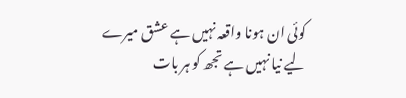کوئی ان ہونا واقعہ نہیں ہے عشق میرے لیے نیا نہیں ہے تجھ کو ہر بات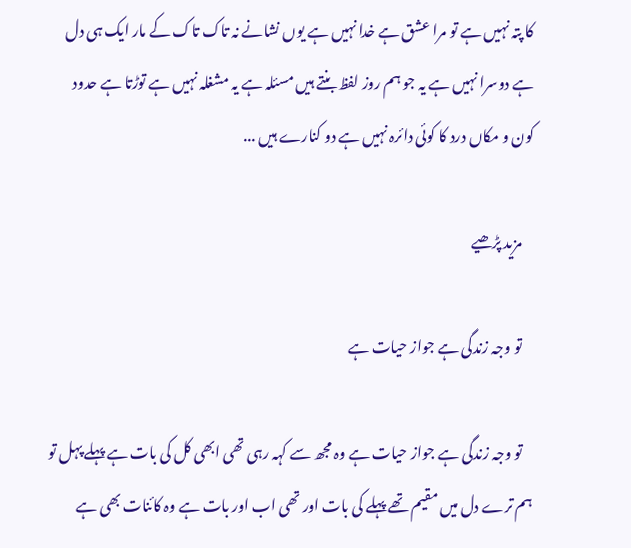کا پتہ نہیں ہے تو مرا عشق ہے خدا نہیں ہے یوں نشانے نہ تاک تاک کے مار ایک ہی دل ہے دوسرا نہیں ہے یہ جو ہم روز لفظ بنتے ہیں مسئلہ ہے یہ مشغلہ نہیں ہے توڑتا ہے حدود کون و مکاں درد کا کوئی دائرہ نہیں ہے دو کنارے ہیں ...

    مزید پڑھیے

    تو وجہ زندگی ہے جواز حیات ہے

    تو وجہ زندگی ہے جواز حیات ہے وہ مجھ سے کہہ رہی تھی ابھی کل کی بات ہے پہلے پہل تو ہم ترے دل میں مقیم تھے پہلے کی بات اور تھی اب اور بات ہے وہ کائنات بھی ہے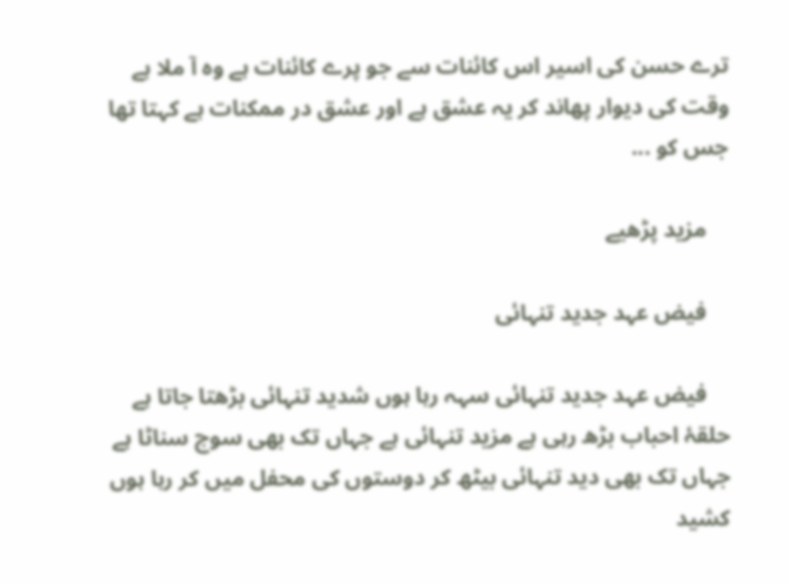ترے حسن کی اسیر اس کائنات سے جو پرے کائنات ہے وہ آ ملا ہے وقت کی دیوار پھاند کر یہ عشق ہے اور عشق در ممکنات ہے کہتا تھا جس کو ...

    مزید پڑھیے

    فیض عہد جدید تنہائی

    فیض عہد جدید تنہائی سہہ رہا ہوں شدید تنہائی بڑھتا جاتا ہے حلقۂ احباب بڑھ رہی ہے مزید تنہائی ہے جہاں تک بھی سوچ سناٹا ہے جہاں تک بھی دید تنہائی بیٹھ کر دوستوں کی محفل میں کر رہا ہوں کشید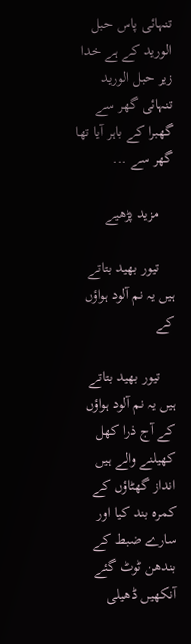تنہائی پاس حبل الورید کے ہے خدا زیر حبل الورید تنہائی گھر سے گھبرا کے باہر آیا تھا گھر سے ...

    مزید پڑھیے

    تیور بھید بتاتے ہیں یہ نم آلود ہواؤں کے

    تیور بھید بتاتے ہیں یہ نم آلود ہواؤں کے آج ذرا کھل کھیلنے والے ہیں انداز گھٹاؤں کے کمرہ بند کیا اور سارے ضبط کے بندھن ٹوٹ گئے آنکھیں ڈھیلی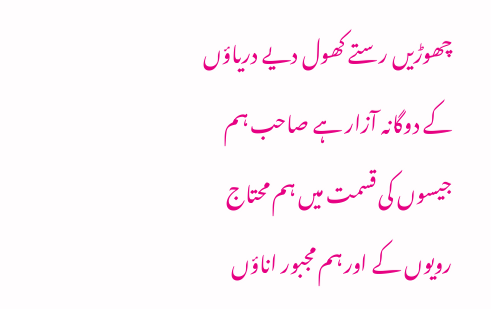چھوڑیں رستے کھول دیے دریاؤں کے دوگانہ آزار ہے صاحب ہم جیسوں کی قسمت میں ہم محتاج رویوں کے اور ہم مجبور اناؤں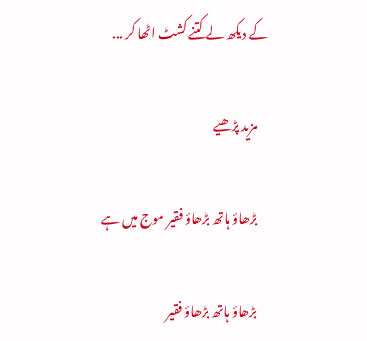کے دیکھ لے کتنے کشٹ اٹھا کر ...

    مزید پڑھیے

    بڑھاؤ ہاتھ بڑھاؤ فقیر موج میں ہے

    بڑھاؤ ہاتھ بڑھاؤ فقیر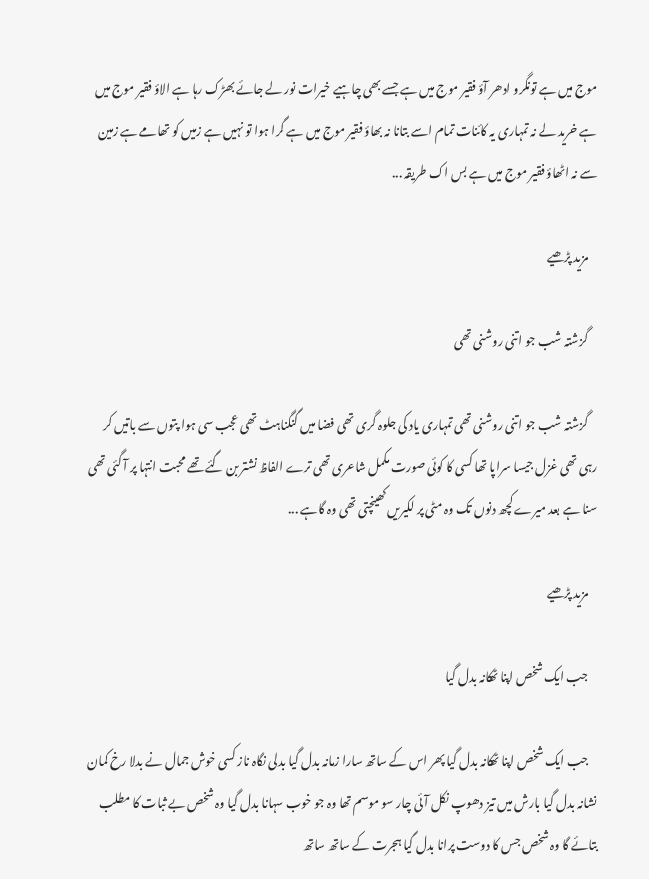موج میں ہے تونگرو ادھر آؤ فقیر موج میں ہے جسے بھی چاہیے خیرات نور لے جائے بھڑک رہا ہے الاؤ فقیر موج میں ہے خرید لے نہ تمہاری یہ کائنات تمام اسے بتانا نہ بھاؤ فقیر موج میں ہے گرا ہوا تو نہیں ہے زمیں کو تھامے ہے زمین سے نہ اٹھاؤ فقیر موج میں ہے بس اک طریقہ ...

    مزید پڑھیے

    گزشتہ شب جو اتنی روشنی تھی

    گزشتہ شب جو اتنی روشنی تھی تمہاری یاد کی جلوہ گری تھی فضا میں گنگناہٹ تھی عجب سی ہوا پتوں سے باتیں کر رہی تھی غزل جیسا سراپا تھا کسی کا کوئی صورت مکمل شاعری تھی ترے الفاظ نشتر بن گئے تھے محبت انتہا پر آ گئی تھی سنا ہے بعد میرے کچھ دنوں تک وہ مٹی پر لکیریں کھینچتی تھی وہ گاہے ...

    مزید پڑھیے

    جب ایک شخص اپنا ٹھکانہ بدل گیا

    جب ایک شخص اپنا ٹھکانہ بدل گیا پھر اس کے ساتھ سارا زمانہ بدل گیا بدلی نگاہ ناز کسی خوش جمال نے بدلا رخ کمان نشانہ بدل گیا بارش میں تیز دھوپ نکل آئی چار سو موسم تھا وہ جو خوب سہانا بدل گیا وہ شخص بے ثبات کا مطلب بتائے گا وہ شخص جس کا دوست پرانا بدل گیا ہجرت کے ساتھ ساتھ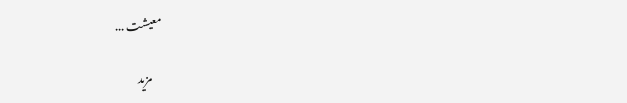معیشت ...

    مزید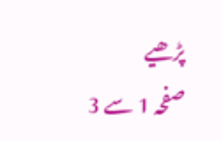پڑھیے
صفحہ 1 سے 3